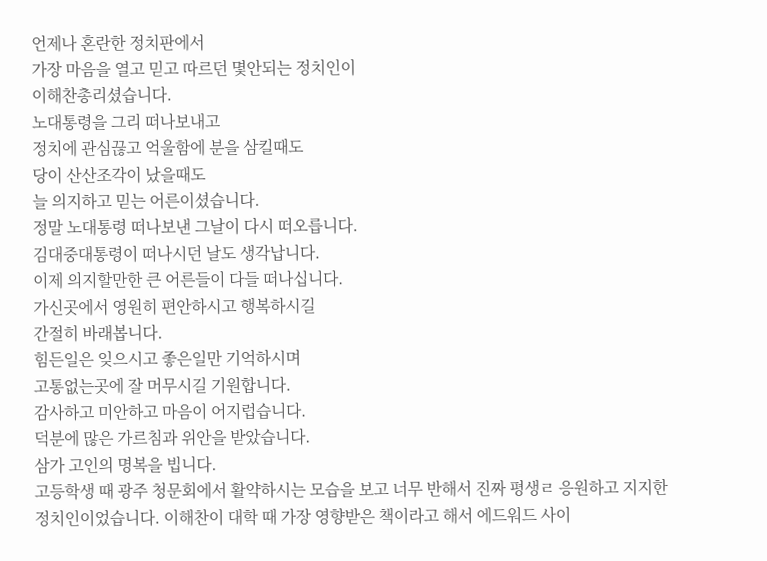언제나 혼란한 정치판에서
가장 마음을 열고 믿고 따르던 몇안되는 정치인이
이해찬총리셨습니다.
노대통령을 그리 떠나보내고
정치에 관심끊고 억울함에 분을 삼킬때도
당이 산산조각이 났을때도
늘 의지하고 믿는 어른이셨습니다.
정말 노대통령 떠나보낸 그날이 다시 떠오릅니다.
김대중대통령이 떠나시던 날도 생각납니다.
이제 의지할만한 큰 어른들이 다들 떠나십니다.
가신곳에서 영원히 편안하시고 행복하시길
간절히 바래봅니다.
힘든일은 잊으시고 좋은일만 기억하시며
고통없는곳에 잘 머무시길 기원합니다.
감사하고 미안하고 마음이 어지럽습니다.
덕분에 많은 가르침과 위안을 받았습니다.
삼가 고인의 명복을 빕니다.
고등학생 때 광주 청문회에서 활약하시는 모습을 보고 너무 반해서 진짜 평생ㄹ 응원하고 지지한 정치인이었습니다. 이해찬이 대학 때 가장 영향받은 책이라고 해서 에드워드 사이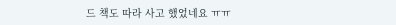드 책도 따라 사고 했었네요 ㅠㅠ